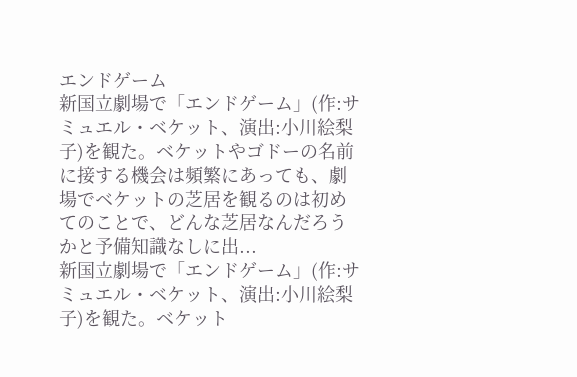エンドゲーム
新国立劇場で「エンドゲーム」(作:サミュエル・ベケット、演出:小川絵梨子)を観た。ベケットやゴドーの名前に接する機会は頻繁にあっても、劇場でベケットの芝居を観るのは初めてのことで、どんな芝居なんだろうかと予備知識なしに出...
新国立劇場で「エンドゲーム」(作:サミュエル・ベケット、演出:小川絵梨子)を観た。ベケット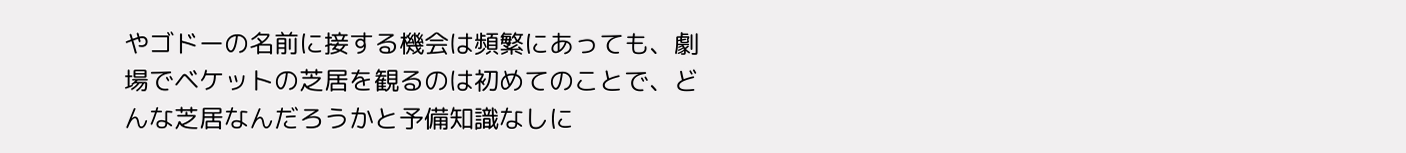やゴドーの名前に接する機会は頻繁にあっても、劇場でベケットの芝居を観るのは初めてのことで、どんな芝居なんだろうかと予備知識なしに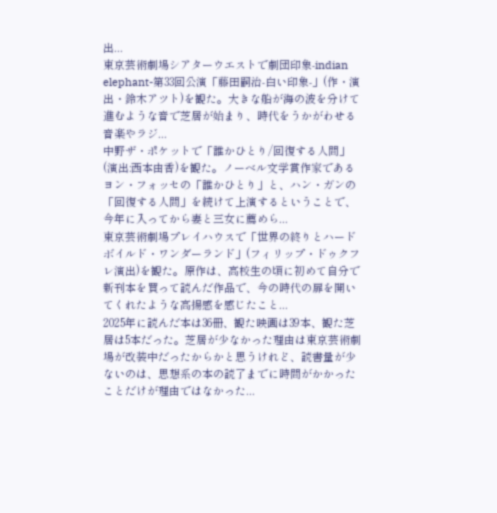出...
東京芸術劇場シアターウエストで劇団印象-indian elephant-第33回公演「藤田嗣治-白い印象-」(作・演出・鈴木アツト)を観た。大きな船が海の波を分けて進むような音で芝居が始まり、時代をうかがわせる音楽やラジ...
中野ザ・ポケットで「誰かひとり/回復する人間」(演出:西本由香)を観た。ノーベル文学賞作家であるヨン・フォッセの「誰かひとり」と、ハン・ガンの「回復する人間」を続けて上演するということで、今年に入ってから妻と三女に薦めら...
東京芸術劇場プレイハウスで「世界の終りとハードボイルド・ワンダーランド」(フィリップ・ドゥクフレ演出)を観た。原作は、高校生の頃に初めて自分で新刊本を買って読んだ作品で、今の時代の扉を開いてくれたような高揚感を感じたこと...
2025年に読んだ本は36冊、観た映画は39本、観た芝居は5本だった。芝居が少なかった理由は東京芸術劇場が改装中だったからかと思うけれど、読書量が少ないのは、思想系の本の読了までに時間がかかったことだけが理由ではなかった...